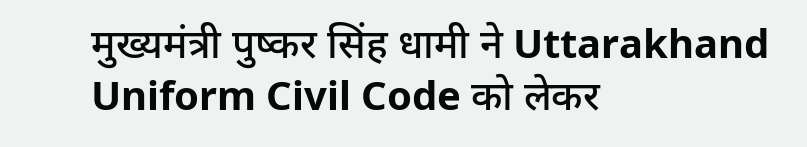मुख्यमंत्री पुष्कर सिंह धामी ने Uttarakhand Uniform Civil Code को लेकर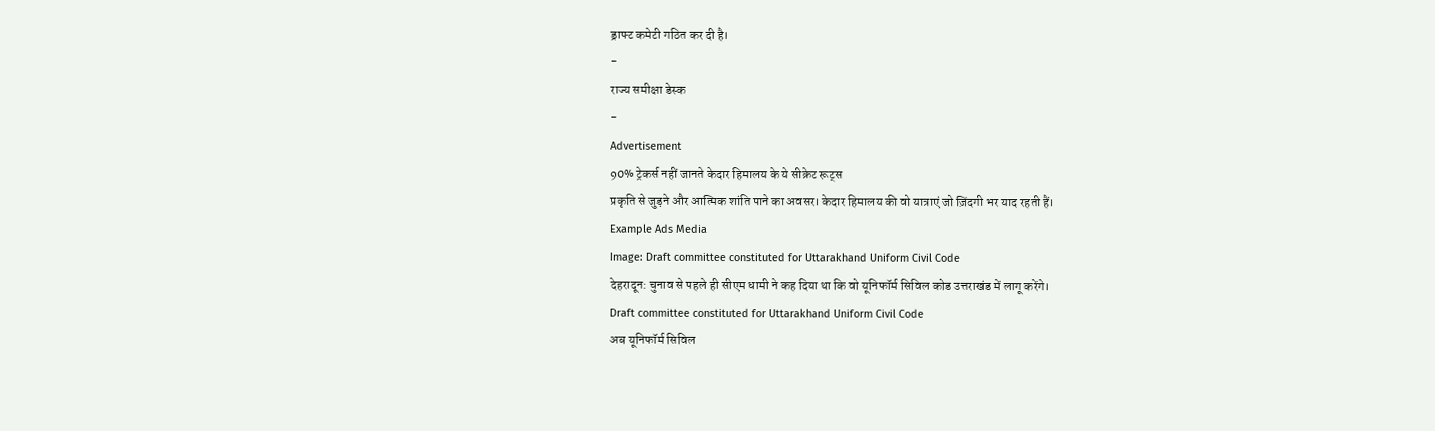ड्राफ्ट कमेटी गठित कर दी है।
-
राज्य समीक्षा डेस्क
-
Advertisement
90% ट्रेकर्स नहीं जानते केदार हिमालय के ये सीक्रेट रूट्स
प्रकृति से जुड़ने और आत्मिक शांति पाने का अवसर। केदार हिमालय की वो यात्राएं जो ज़िंदगी भर याद रहती हैं।
Example Ads Media
Image: Draft committee constituted for Uttarakhand Uniform Civil Code
देहरादून: चुनाव से पहले ही सीएम धामी ने कह दिया था कि वो यूनिफॉर्म सिविल कोड उत्तराखंड में लागू करेंगे।
Draft committee constituted for Uttarakhand Uniform Civil Code
अब यूनिफॉर्म सिविल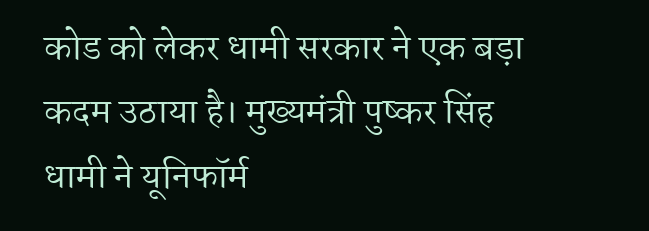कोड को लेकर धामी सरकार ने एक बड़ा कदम उठाया है। मुख्यमंत्री पुष्कर सिंह धामी ने यूनिफॉर्म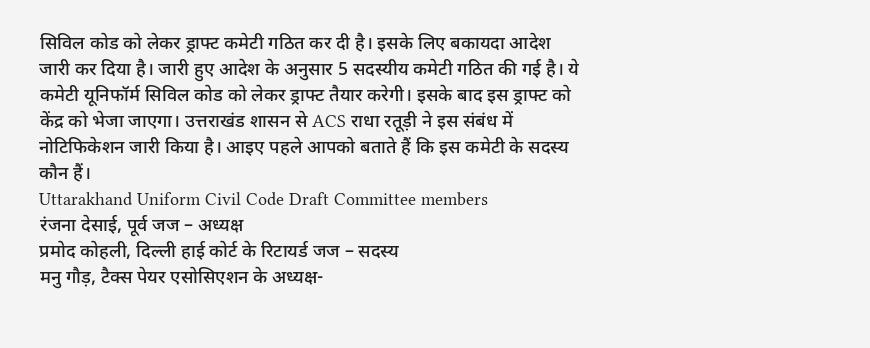सिविल कोड को लेकर ड्राफ्ट कमेटी गठित कर दी है। इसके लिए बकायदा आदेश जारी कर दिया है। जारी हुए आदेश के अनुसार 5 सदस्यीय कमेटी गठित की गई है। ये कमेटी यूनिफॉर्म सिविल कोड को लेकर ड्राफ्ट तैयार करेगी। इसके बाद इस ड्राफ्ट को केंद्र को भेजा जाएगा। उत्तराखंड शासन से ACS राधा रतूड़ी ने इस संबंध में नोटिफिकेशन जारी किया है। आइए पहले आपको बताते हैं कि इस कमेटी के सदस्य कौन हैं।
Uttarakhand Uniform Civil Code Draft Committee members
रंजना देसाई, पूर्व जज – अध्यक्ष
प्रमोद कोहली, दिल्ली हाई कोर्ट के रिटायर्ड जज – सदस्य
मनु गौड़, टैक्स पेयर एसोसिएशन के अध्यक्ष-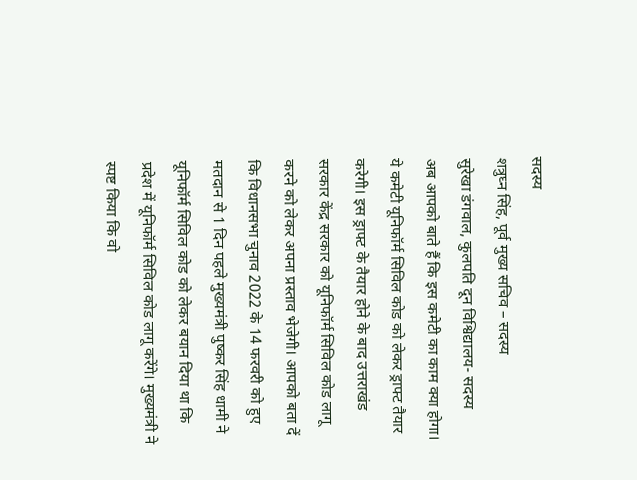सदस्य
शत्रुघ्न सिंह, पूर्व मुख्य सचिव – सदस्य
सुरेखा डंगवाल, कुलपति दून विश्विद्यालय- सदस्य
अब आपको बाते हैं कि इस कमेटी का काम क्या होगा। ये कमेटी यूनिफॉर्म सिविल कोड को लेकर ड्राफ्ट तैयार करेगी। इस ड्राफ्ट के तैयार होने के बाद उत्तराखंड सरकार केंद्र सरकार को यूनिफॉर्म सिविल कोड लागू करने को लेकर अपना प्रस्ताव भेजेगी। आपको बता दें कि विधानसभा चुनाव 2022 के 14 फरवरी को हुए मतदान से 1 दिन पहले मुख्यमंत्री पुष्कर सिंह धामी ने यूनिफॉर्म सिविल कोड को लेकर बयान दिया था कि प्रदेश में यूनिफॉर्म सिविल कोड लागू करेंगे। मुख्यमंत्री ने स्पष्ट किया कि वो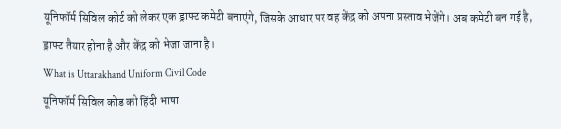यूनिफॉर्म सिविल कोर्ट को लेकर एक ड्राफ्ट कमेटी बनाएंगे, जिसके आधार पर वह केंद्र को अपना प्रस्ताव भेजेंगे। अब कमेटी बन गई है, ड्राफ्ट तैयार होना है और केंद्र को भेजा जाना है।
What is Uttarakhand Uniform Civil Code
यूनिफॉर्म सिविल कोड को हिंदी भाषा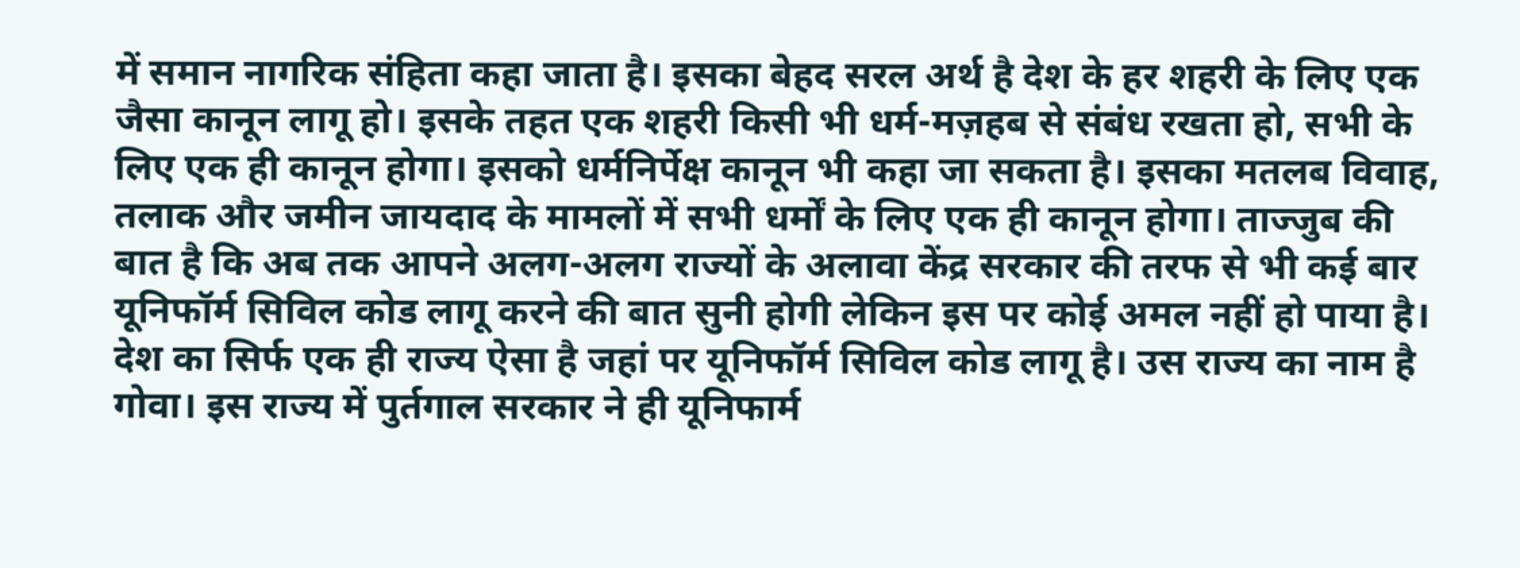में समान नागरिक संहिता कहा जाता है। इसका बेहद सरल अर्थ है देश के हर शहरी के लिए एक जैसा कानून लागू हो। इसके तहत एक शहरी किसी भी धर्म-मज़हब से संबंध रखता हो, सभी के लिए एक ही कानून होगा। इसको धर्मनिर्पेक्ष कानून भी कहा जा सकता है। इसका मतलब विवाह, तलाक और जमीन जायदाद के मामलों में सभी धर्मों के लिए एक ही कानून होगा। ताज्जुब की बात है कि अब तक आपने अलग-अलग राज्यों के अलावा केंद्र सरकार की तरफ से भी कई बार यूनिफॉर्म सिविल कोड लागू करने की बात सुनी होगी लेकिन इस पर कोई अमल नहीं हो पाया है। देश का सिर्फ एक ही राज्य ऐसा है जहां पर यूनिफॉर्म सिविल कोड लागू है। उस राज्य का नाम है गोवा। इस राज्य में पुर्तगाल सरकार ने ही यूनिफार्म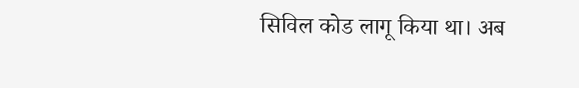सिविल कोड लागू किया था। अब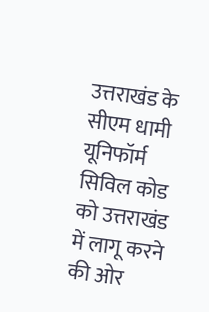उत्तराखंड के सीएम धामी यूनिफॉर्म सिविल कोड को उत्तराखंड में लागू करने की ओर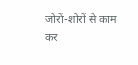जोरों-शोरों से काम कर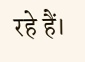रहे हैं।